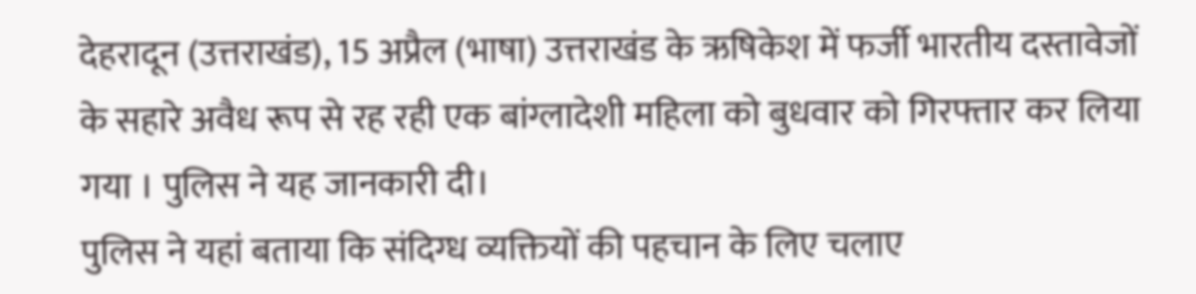देहरादून (उत्तराखंड), 15 अप्रैल (भाषा) उत्तराखंड के ऋषिकेश में फर्जी भारतीय दस्तावेजों के सहारे अवैध रूप से रह रही एक बांग्लादेशी महिला को बुधवार को गिरफ्तार कर लिया गया । पुलिस ने यह जानकारी दी।
पुलिस ने यहां बताया कि संदिग्ध व्यक्तियों की पहचान के लिए चलाए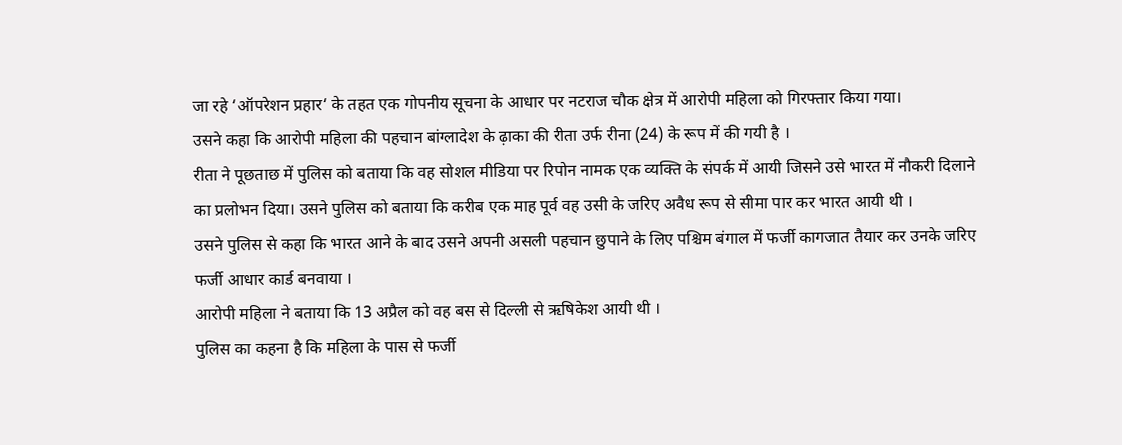जा रहे ‘ऑपरेशन प्रहार‘ के तहत एक गोपनीय सूचना के आधार पर नटराज चौक क्षेत्र में आरोपी महिला को गिरफ्तार किया गया।
उसने कहा कि आरोपी महिला की पहचान बांग्लादेश के ढ़ाका की रीता उर्फ रीना (24) के रूप में की गयी है ।
रीता ने पूछताछ में पुलिस को बताया कि वह सोशल मीडिया पर रिपोन नामक एक व्यक्ति के संपर्क में आयी जिसने उसे भारत में नौकरी दिलाने का प्रलोभन दिया। उसने पुलिस को बताया कि करीब एक माह पूर्व वह उसी के जरिए अवैध रूप से सीमा पार कर भारत आयी थी ।
उसने पुलिस से कहा कि भारत आने के बाद उसने अपनी असली पहचान छुपाने के लिए पश्चिम बंगाल में फर्जी कागजात तैयार कर उनके जरिए फर्जी आधार कार्ड बनवाया ।
आरोपी महिला ने बताया कि 13 अप्रैल को वह बस से दिल्ली से ऋषिकेश आयी थी ।
पुलिस का कहना है कि महिला के पास से फर्जी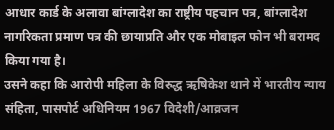आधार कार्ड के अलावा बांग्लादेश का राष्ट्रीय पहचान पत्र, बांग्लादेश नागरिकता प्रमाण पत्र की छायाप्रति और एक मोबाइल फोन भी बरामद किया गया है।
उसने कहा कि आरोपी महिला के विरुद्ध ऋषिकेश थाने में भारतीय न्याय संहिता, पासपोर्ट अधिनियम 1967 विदेशी/आव्रजन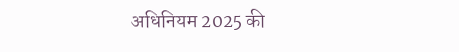अधिनियम 2025 की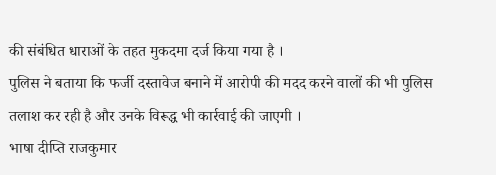की संबंधित धाराओं के तहत मुकदमा दर्ज किया गया है ।
पुलिस ने बताया कि फर्जी दस्तावेज बनाने में आरोपी की मदद करने वालों की भी पुलिस तलाश कर रही है और उनके विरूद्ध भी कार्रवाई की जाएगी ।
भाषा दीप्ति राजकुमार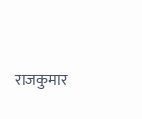राजकुमार